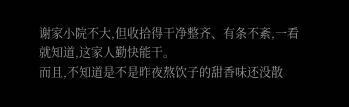谢家小院不大,但收拾得干净整齐、有条不紊,一看就知道,这家人勤快能干。
而且,不知道是不是昨夜熬饮子的甜香味还没散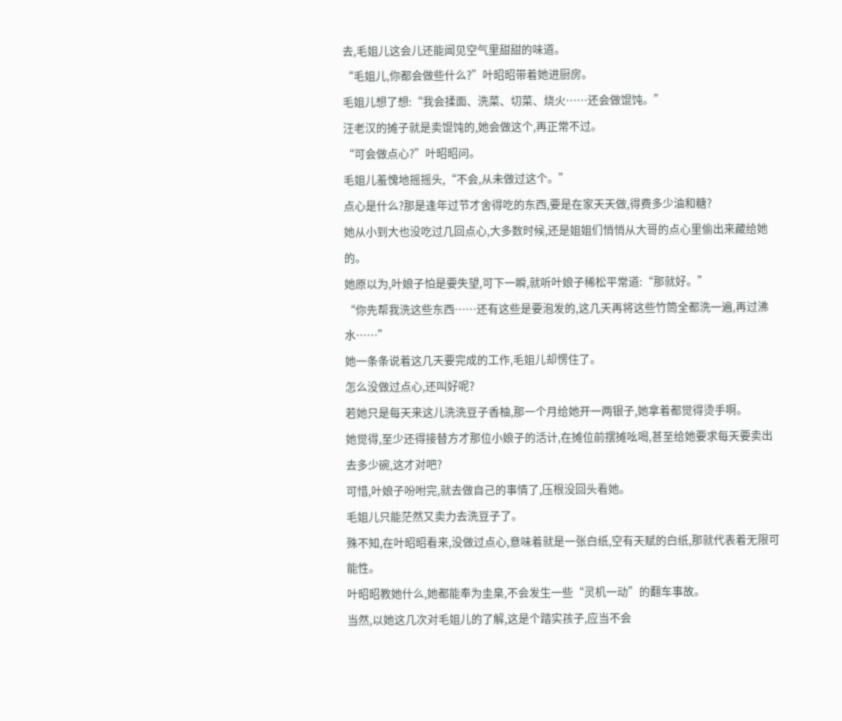去,毛姐儿这会儿还能闻见空气里甜甜的味道。
“毛姐儿,你都会做些什么?”叶昭昭带着她进厨房。
毛姐儿想了想:“我会揉面、洗菜、切菜、烧火……还会做馄饨。”
汪老汉的摊子就是卖馄饨的,她会做这个,再正常不过。
“可会做点心?”叶昭昭问。
毛姐儿羞愧地摇摇头,“不会,从未做过这个。”
点心是什么?那是逢年过节才舍得吃的东西,要是在家天天做,得费多少油和糖?
她从小到大也没吃过几回点心,大多数时候,还是姐姐们悄悄从大哥的点心里偷出来藏给她的。
她原以为,叶娘子怕是要失望,可下一瞬,就听叶娘子稀松平常道:“那就好。”
“你先帮我洗这些东西……还有这些是要泡发的,这几天再将这些竹筒全都洗一遍,再过沸水……”
她一条条说着这几天要完成的工作,毛姐儿却愣住了。
怎么没做过点心,还叫好呢?
若她只是每天来这儿洗洗豆子香柚,那一个月给她开一两银子,她拿着都觉得烫手啊。
她觉得,至少还得接替方才那位小娘子的活计,在摊位前摆摊吆喝,甚至给她要求每天要卖出去多少碗,这才对吧?
可惜,叶娘子吩咐完,就去做自己的事情了,压根没回头看她。
毛姐儿只能茫然又卖力去洗豆子了。
殊不知,在叶昭昭看来,没做过点心,意味着就是一张白纸,空有天赋的白纸,那就代表着无限可能性。
叶昭昭教她什么,她都能奉为圭臬,不会发生一些“灵机一动”的翻车事故。
当然,以她这几次对毛姐儿的了解,这是个踏实孩子,应当不会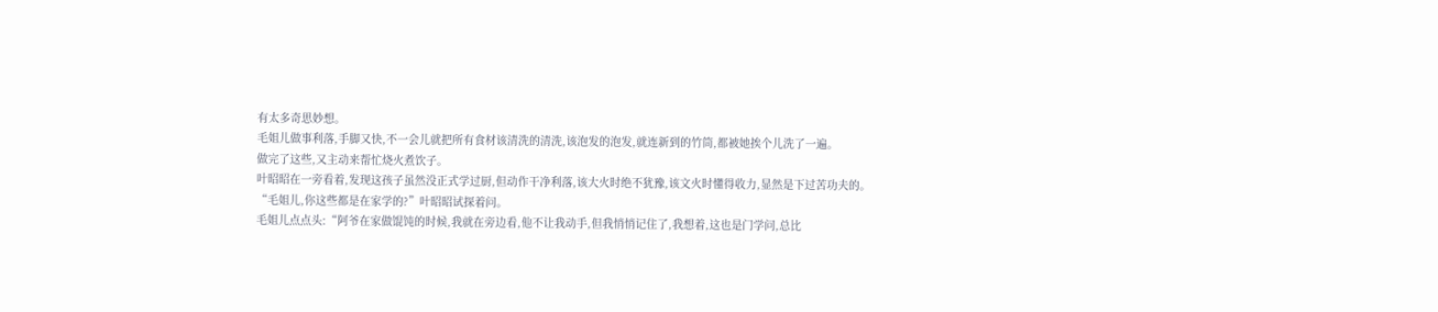有太多奇思妙想。
毛姐儿做事利落,手脚又快,不一会儿就把所有食材该清洗的清洗,该泡发的泡发,就连新到的竹筒,都被她挨个儿洗了一遍。
做完了这些,又主动来帮忙烧火煮饮子。
叶昭昭在一旁看着,发现这孩子虽然没正式学过厨,但动作干净利落,该大火时绝不犹豫,该文火时懂得收力,显然是下过苦功夫的。
“毛姐儿,你这些都是在家学的?”叶昭昭试探着问。
毛姐儿点点头:“阿爷在家做馄饨的时候,我就在旁边看,他不让我动手,但我悄悄记住了,我想着,这也是门学问,总比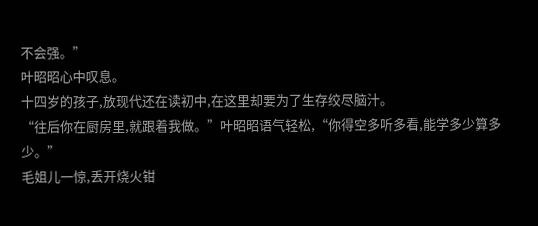不会强。”
叶昭昭心中叹息。
十四岁的孩子,放现代还在读初中,在这里却要为了生存绞尽脑汁。
“往后你在厨房里,就跟着我做。”叶昭昭语气轻松,“你得空多听多看,能学多少算多少。”
毛姐儿一惊,丢开烧火钳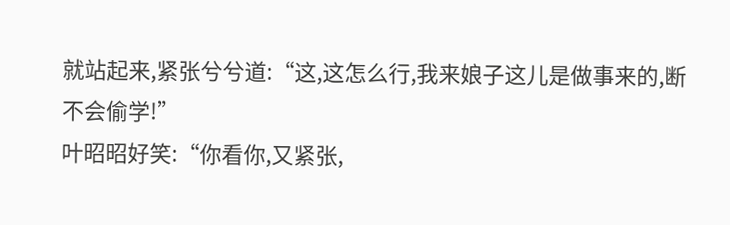就站起来,紧张兮兮道:“这,这怎么行,我来娘子这儿是做事来的,断不会偷学!”
叶昭昭好笑:“你看你,又紧张,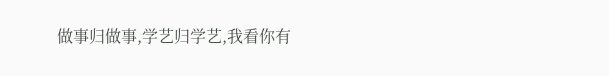做事归做事,学艺归学艺,我看你有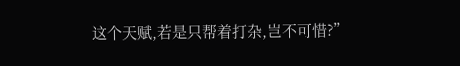这个天赋,若是只帮着打杂,岂不可惜?”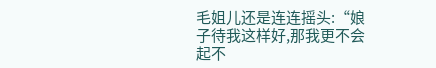毛姐儿还是连连摇头:“娘子待我这样好,那我更不会起不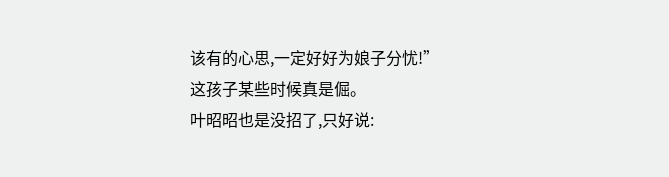该有的心思,一定好好为娘子分忧!”
这孩子某些时候真是倔。
叶昭昭也是没招了,只好说: